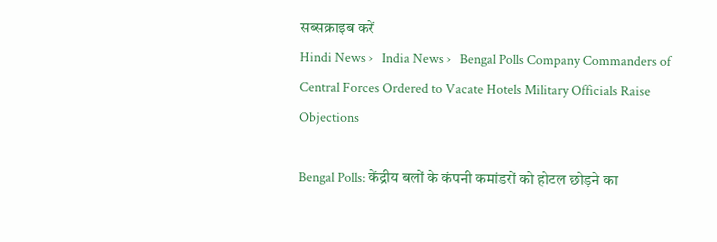सब्सक्राइब करें
Hindi News ›   India News ›   Bengal Polls Company Commanders of Central Forces Ordered to Vacate Hotels Military Officials Raise Objections

Bengal Polls: केंद्रीय बलों के कंपनी कमांडरों को होटल छोड़ने का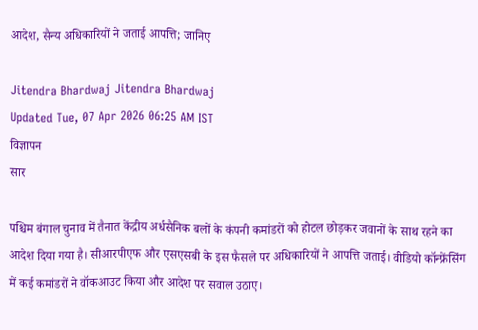आदेश, सैन्य अधिकारियों ने जताई आपत्ति; जानिए

Jitendra Bhardwaj Jitendra Bhardwaj
Updated Tue, 07 Apr 2026 06:25 AM IST
विज्ञापन
सार

पश्चिम बंगाल चुनाव में तैनात केंद्रीय अर्धसैनिक बलों के कंपनी कमांडरों को होटल छोड़कर जवानों के साथ रहने का आदेश दिया गया है। सीआरपीएफ और एसएसबी के इस फैसले पर अधिकारियों ने आपत्ति जताई। वीडियो कॉन्फ्रेंसिंग में कई कमांडरों ने वॉकआउट किया और आदेश पर सवाल उठाए।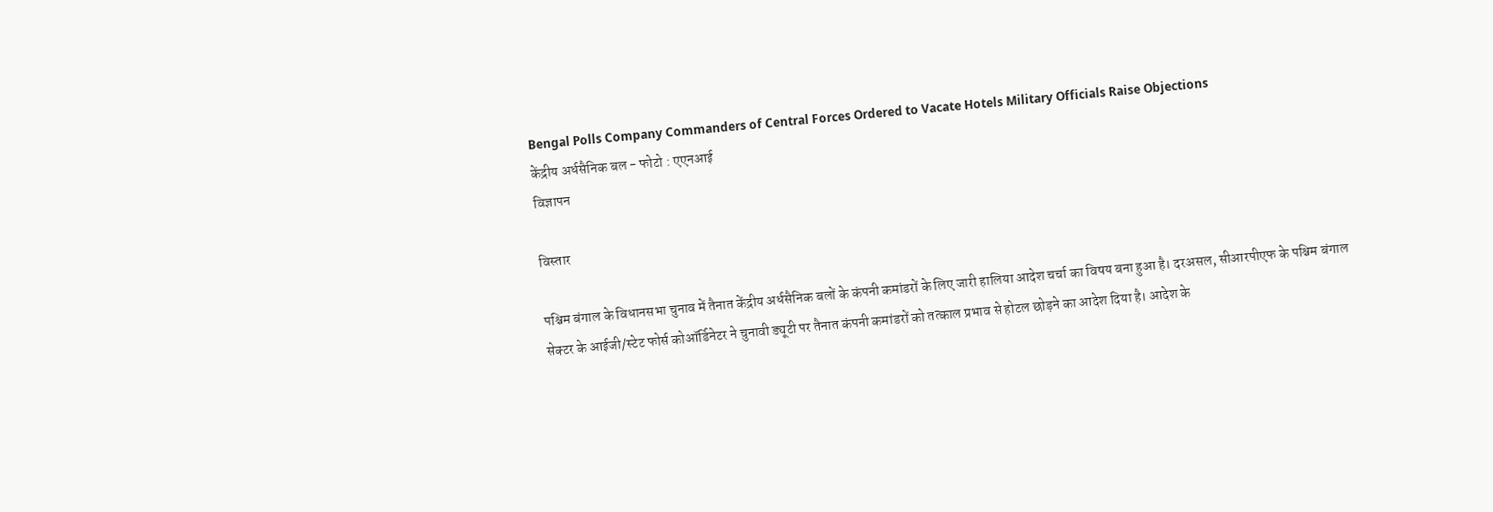Bengal Polls Company Commanders of Central Forces Ordered to Vacate Hotels Military Officials Raise Objections
केंद्रीय अर्धसैनिक बल - फोटो : एएनआई
विज्ञापन

विस्तार

पश्चिम बंगाल के विधानसभा चुनाव में तैनात केंद्रीय अर्धसैनिक बलों के कंपनी कमांडरों के लिए जारी हालिया आदेश चर्चा का विषय बना हुआ है। दरअसल, सीआरपीएफ के पश्चिम बंगाल सेक्टर के आईजी/स्टेट फोर्स कोऑर्डिनेटर ने चुनावी ड्यूटी पर तैनात कंपनी कमांडरों को तत्काल प्रभाव से होटल छोड़ने का आदेश दिया है। आदेश के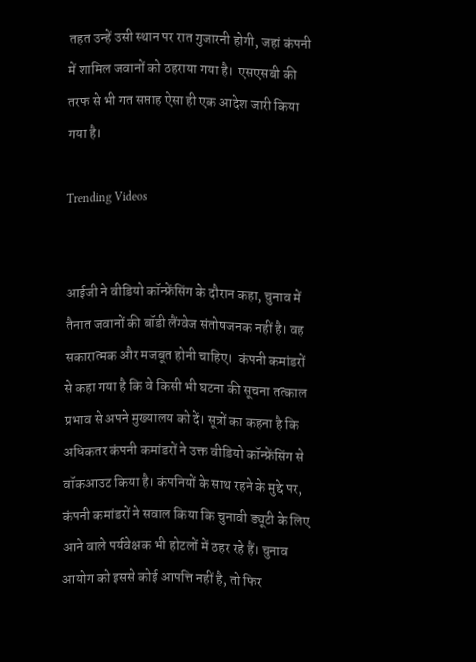तहत उन्हें उसी स्थान पर रात गुजारनी होगी, जहां कंपनी में शामिल जवानों को ठहराया गया है।  एसएसबी की तरफ से भी गत सप्ताह ऐसा ही एक आदेश जारी किया गया है।

Trending Videos


आईजी ने वीडियो कॉन्फ्रेंसिंग के दौरान कहा, चुनाव में तैनात जवानों की बॉडी लैंग्वेज संतोषजनक नहीं है। वह सकारात्मक और मजबूत होनी चाहिए।  कंपनी कमांडरों से कहा गया है कि वे किसी भी घटना की सूचना तत्काल प्रभाव से अपने मुख्यालय को दें। सूत्रों का कहना है कि अधिकतर कंपनी कमांडरों ने उक्त वीडियो कॉन्फ्रेंसिंग से वॉकआउट किया है। कंपनियों के साथ रहने के मुद्दे पर, कंपनी कमांडरों ने सवाल किया कि चुनावी ड्यूटी के लिए आने वाले पर्यवेक्षक भी होटलों में ठहर रहे हैं। चुनाव आयोग को इससे कोई आपत्ति नहीं है, तो फिर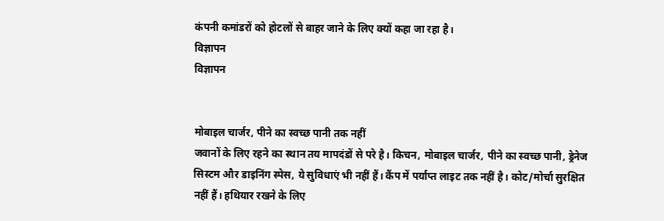कंपनी कमांडरों को होटलों से बाहर जाने के लिए क्यों कहा जा रहा है।
विज्ञापन
विज्ञापन


मोबाइल चार्जर, पीने का स्वच्छ पानी तक नहीं
जवानों के लिए रहने का स्थान तय मापदंडों से परे है। किचन, मोबाइल चार्जर, पीने का स्वच्छ पानी, ड्रेनेज सिस्टम और डाइनिंग स्पेस, ये सुविधाएं भी नहीं हैं। कैंप में पर्याप्त लाइट तक नहीं है। कोट/मोर्चा सुरक्षित नहीं हैं। हथियार रखने के लिए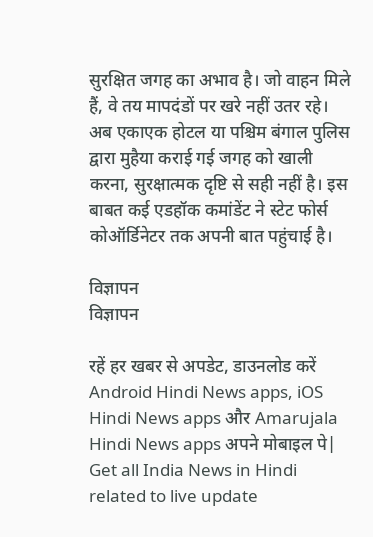सुरक्षित जगह का अभाव है। जो वाहन मिले हैं, वे तय मापदंडों पर खरे नहीं उतर रहे। अब एकाएक होटल या पश्चिम बंगाल पुलिस द्वारा मुहैया कराई गई जगह को खाली करना, सुरक्षात्मक दृष्टि से सही नहीं है। इस बाबत कई एडहॉक कमांडेंट ने स्टेट फोर्स कोऑर्डिनेटर तक अपनी बात पहुंचाई है।

विज्ञापन
विज्ञापन

रहें हर खबर से अपडेट, डाउनलोड करें Android Hindi News apps, iOS Hindi News apps और Amarujala Hindi News apps अपने मोबाइल पे|
Get all India News in Hindi related to live update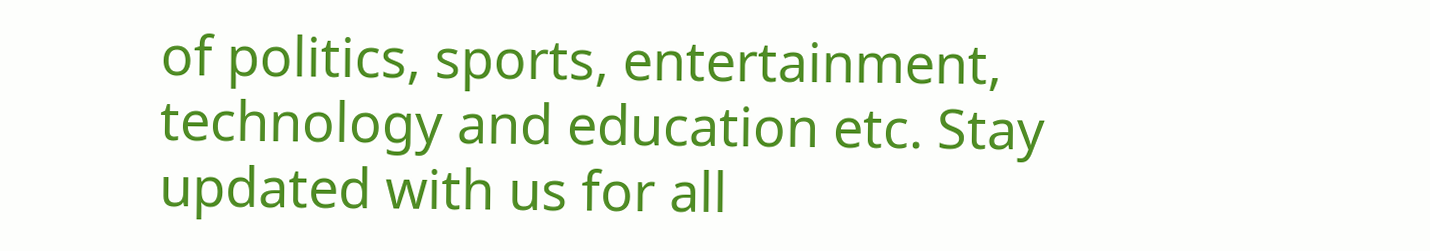of politics, sports, entertainment, technology and education etc. Stay updated with us for all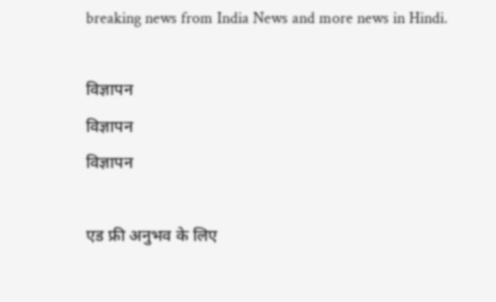breaking news from India News and more news in Hindi.

विज्ञापन
विज्ञापन
विज्ञापन

एड फ्री अनुभव के लिए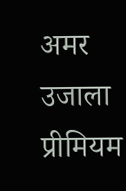अमर उजाला प्रीमियम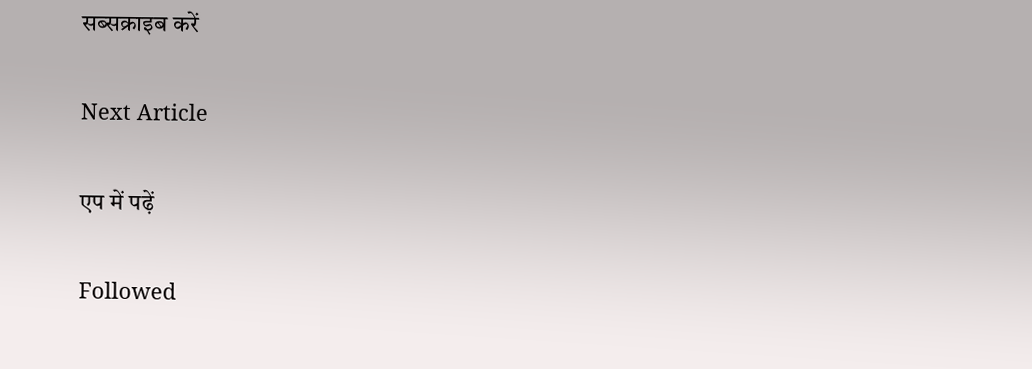सब्सक्राइब करें

Next Article

एप में पढ़ें

Followed